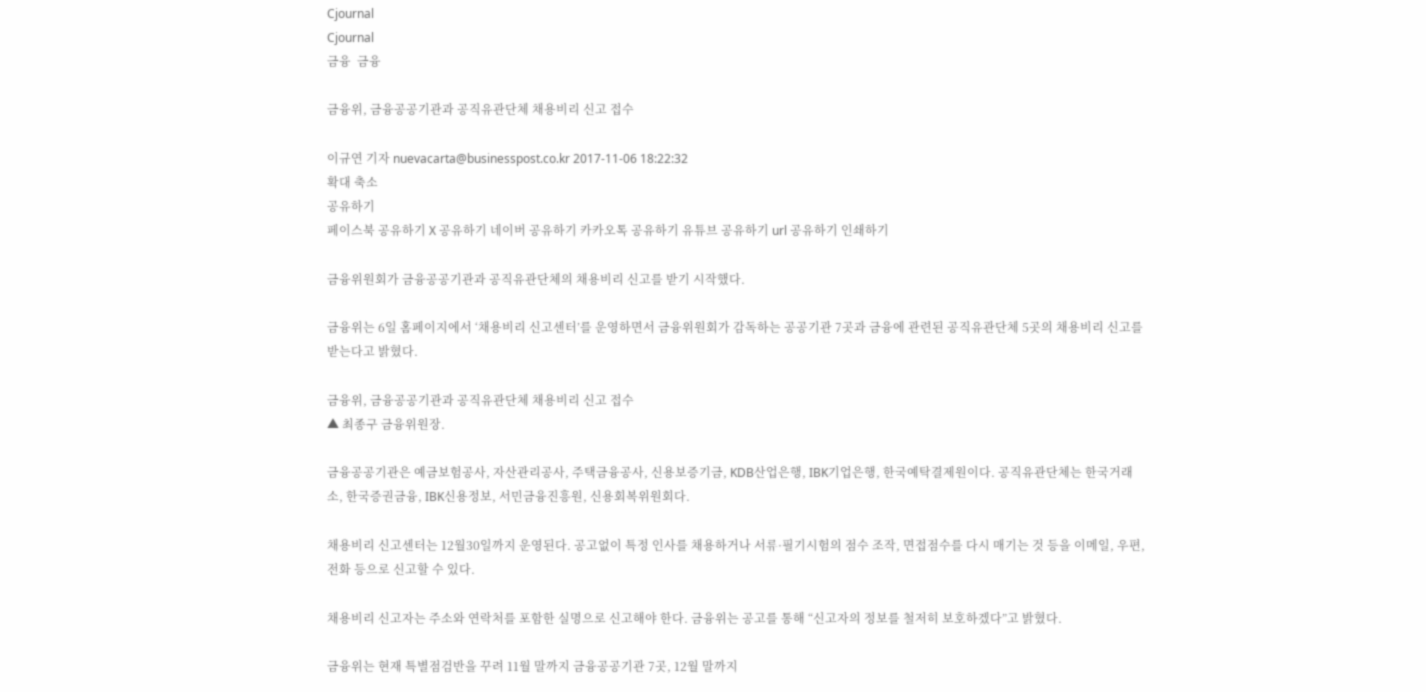Cjournal
Cjournal
금융  금융

금융위, 금융공공기관과 공직유관단체 채용비리 신고 접수

이규연 기자 nuevacarta@businesspost.co.kr 2017-11-06 18:22:32
확대 축소
공유하기
페이스북 공유하기 X 공유하기 네이버 공유하기 카카오톡 공유하기 유튜브 공유하기 url 공유하기 인쇄하기

금융위원회가 금융공공기관과 공직유관단체의 채용비리 신고를 받기 시작했다.

금융위는 6일 홈페이지에서 ‘채용비리 신고센터’를 운영하면서 금융위원회가 감독하는 공공기관 7곳과 금융에 관련된 공직유관단체 5곳의 채용비리 신고를 받는다고 밝혔다.

금융위, 금융공공기관과 공직유관단체 채용비리 신고 접수
▲ 최종구 금융위원장.

금융공공기관은 예금보험공사, 자산관리공사, 주택금융공사, 신용보증기금, KDB산업은행, IBK기업은행, 한국예탁결제원이다. 공직유관단체는 한국거래소, 한국증권금융, IBK신용정보, 서민금융진흥원, 신용회복위원회다.

채용비리 신고센터는 12월30일까지 운영된다. 공고없이 특정 인사를 채용하거나 서류·필기시험의 점수 조작, 면접점수를 다시 매기는 것 등을 이메일, 우편, 전화 등으로 신고할 수 있다.

채용비리 신고자는 주소와 연락처를 포함한 실명으로 신고해야 한다. 금융위는 공고를 통해 “신고자의 정보를 철저히 보호하겠다”고 밝혔다.

금융위는 현재 특별점검반을 꾸려 11월 말까지 금융공공기관 7곳, 12월 말까지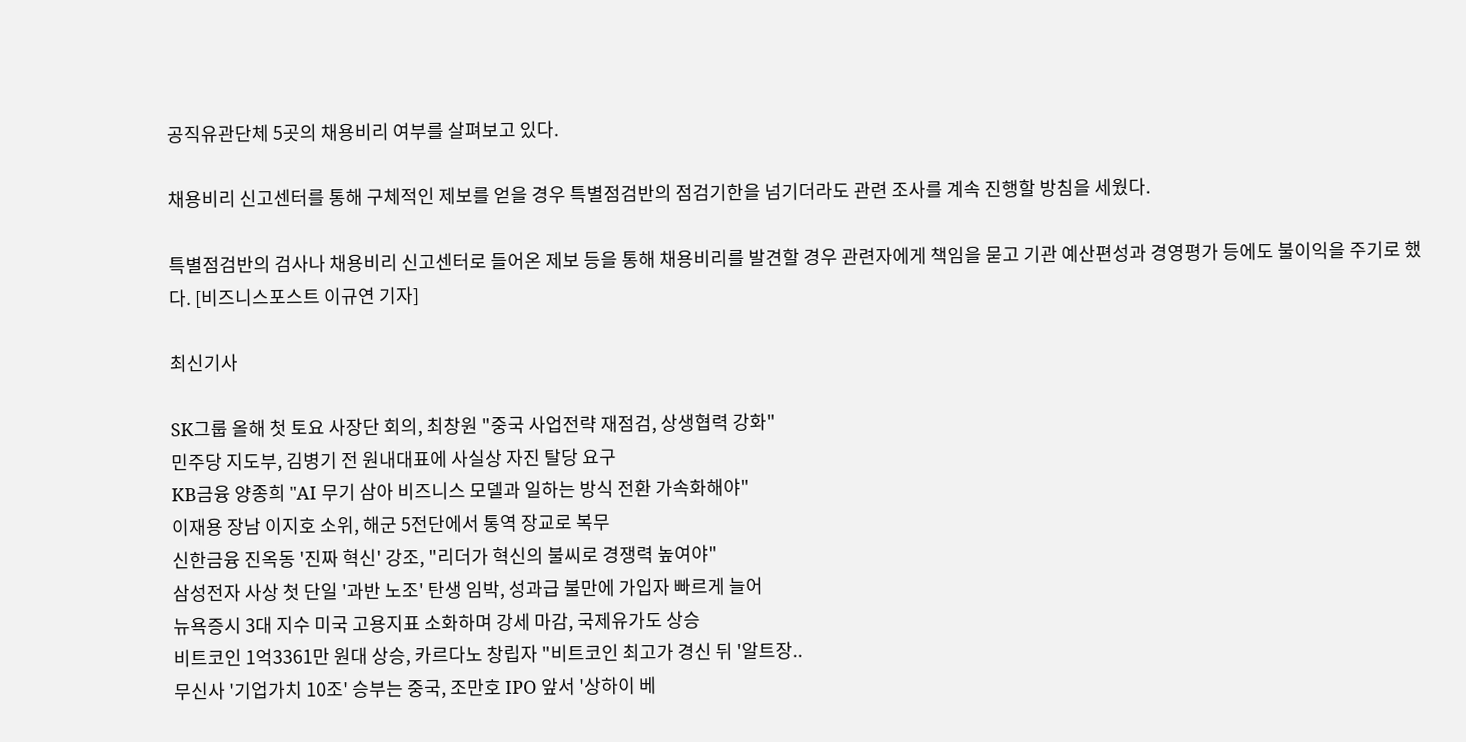공직유관단체 5곳의 채용비리 여부를 살펴보고 있다.

채용비리 신고센터를 통해 구체적인 제보를 얻을 경우 특별점검반의 점검기한을 넘기더라도 관련 조사를 계속 진행할 방침을 세웠다.

특별점검반의 검사나 채용비리 신고센터로 들어온 제보 등을 통해 채용비리를 발견할 경우 관련자에게 책임을 묻고 기관 예산편성과 경영평가 등에도 불이익을 주기로 했다. [비즈니스포스트 이규연 기자]

최신기사

SK그룹 올해 첫 토요 사장단 회의, 최창원 "중국 사업전략 재점검, 상생협력 강화"
민주당 지도부, 김병기 전 원내대표에 사실상 자진 탈당 요구
KB금융 양종희 "AI 무기 삼아 비즈니스 모델과 일하는 방식 전환 가속화해야"
이재용 장남 이지호 소위, 해군 5전단에서 통역 장교로 복무
신한금융 진옥동 '진짜 혁신' 강조, "리더가 혁신의 불씨로 경쟁력 높여야"
삼성전자 사상 첫 단일 '과반 노조' 탄생 임박, 성과급 불만에 가입자 빠르게 늘어
뉴욕증시 3대 지수 미국 고용지표 소화하며 강세 마감, 국제유가도 상승
비트코인 1억3361만 원대 상승, 카르다노 창립자 "비트코인 최고가 경신 뒤 '알트장..
무신사 '기업가치 10조' 승부는 중국, 조만호 IPO 앞서 '상하이 베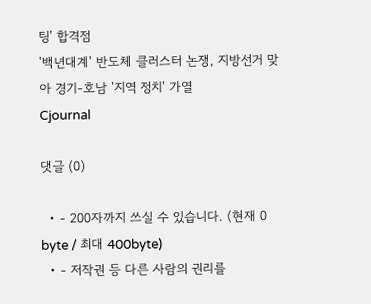팅' 합격점
'백년대계' 반도체 클러스터 논쟁, 지방선거 맞아 경기-호남 '지역 정치' 가열
Cjournal

댓글 (0)

  • - 200자까지 쓰실 수 있습니다. (현재 0 byte / 최대 400byte)
  • - 저작권 등 다른 사람의 권리를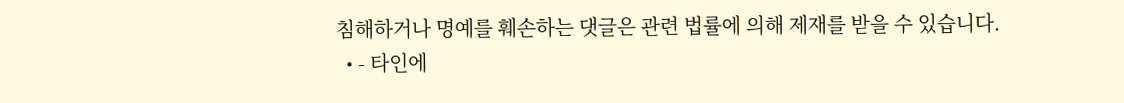침해하거나 명예를 훼손하는 댓글은 관련 법률에 의해 제재를 받을 수 있습니다.
  • - 타인에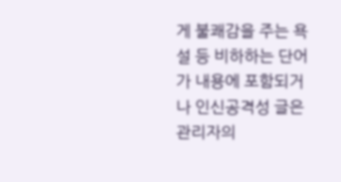게 불쾌감을 주는 욕설 등 비하하는 단어가 내용에 포함되거나 인신공격성 글은 관리자의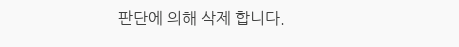판단에 의해 삭제 합니다.